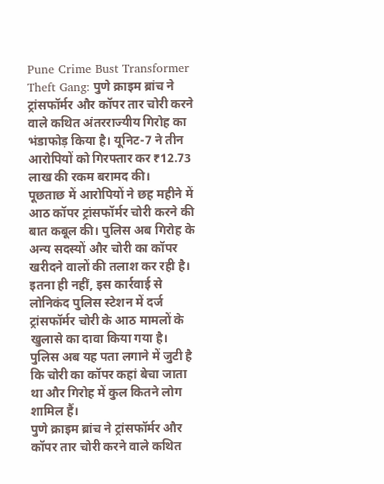Pune Crime Bust Transformer Theft Gang: पुणे क्राइम ब्रांच ने ट्रांसफॉर्मर और कॉपर तार चोरी करने वाले कथित अंतरराज्यीय गिरोह का भंडाफोड़ किया है। यूनिट-7 ने तीन आरोपियों को गिरफ्तार कर ₹12.73 लाख की रकम बरामद की।
पूछताछ में आरोपियों ने छह महीने में आठ कॉपर ट्रांसफॉर्मर चोरी करने की बात कबूल की। पुलिस अब गिरोह के अन्य सदस्यों और चोरी का कॉपर खरीदने वालों की तलाश कर रही है।
इतना ही नहीं, इस कार्रवाई से लोनिकंद पुलिस स्टेशन में दर्ज ट्रांसफॉर्मर चोरी के आठ मामलों के खुलासे का दावा किया गया है। पुलिस अब यह पता लगाने में जुटी है कि चोरी का कॉपर कहां बेचा जाता था और गिरोह में कुल कितने लोग शामिल हैं।
पुणे क्राइम ब्रांच ने ट्रांसफॉर्मर और कॉपर तार चोरी करने वाले कथित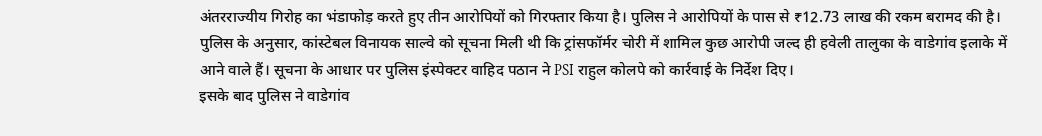अंतरराज्यीय गिरोह का भंडाफोड़ करते हुए तीन आरोपियों को गिरफ्तार किया है। पुलिस ने आरोपियों के पास से ₹12.73 लाख की रकम बरामद की है।
पुलिस के अनुसार, कांस्टेबल विनायक साल्वे को सूचना मिली थी कि ट्रांसफॉर्मर चोरी में शामिल कुछ आरोपी जल्द ही हवेली तालुका के वाडेगांव इलाके में आने वाले हैं। सूचना के आधार पर पुलिस इंस्पेक्टर वाहिद पठान ने PSI राहुल कोलपे को कार्रवाई के निर्देश दिए।
इसके बाद पुलिस ने वाडेगांव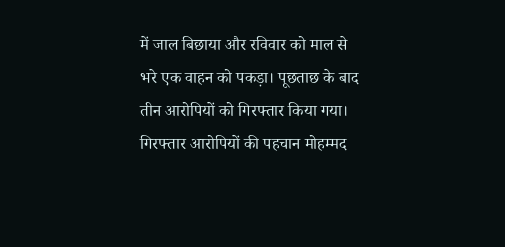में जाल बिछाया और रविवार को माल से भरे एक वाहन को पकड़ा। पूछताछ के बाद तीन आरोपियों को गिरफ्तार किया गया।
गिरफ्तार आरोपियों की पहचान मोहम्मद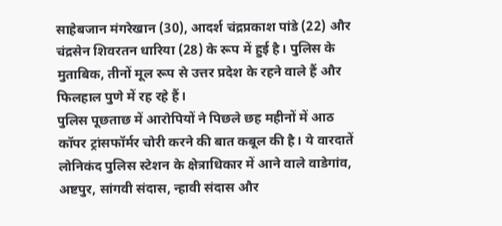साहेबजान मंगरेखान (30), आदर्श चंद्रप्रकाश पांडे (22) और चंद्रसेन शिवरतन धारिया (28) के रूप में हुई है। पुलिस के मुताबिक, तीनों मूल रूप से उत्तर प्रदेश के रहने वाले हैं और फिलहाल पुणे में रह रहे हैं।
पुलिस पूछताछ में आरोपियों ने पिछले छह महीनों में आठ कॉपर ट्रांसफॉर्मर चोरी करने की बात कबूल की है। ये वारदातें लोनिकंद पुलिस स्टेशन के क्षेत्राधिकार में आने वाले वाडेगांव, अष्टपुर, सांगवी संदास, न्हावी संदास और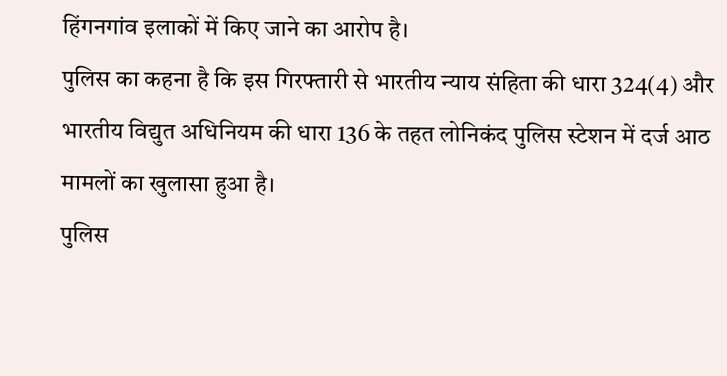हिंगनगांव इलाकों में किए जाने का आरोप है।
पुलिस का कहना है कि इस गिरफ्तारी से भारतीय न्याय संहिता की धारा 324(4) और भारतीय विद्युत अधिनियम की धारा 136 के तहत लोनिकंद पुलिस स्टेशन में दर्ज आठ मामलों का खुलासा हुआ है।
पुलिस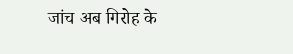जांच अब गिरोह के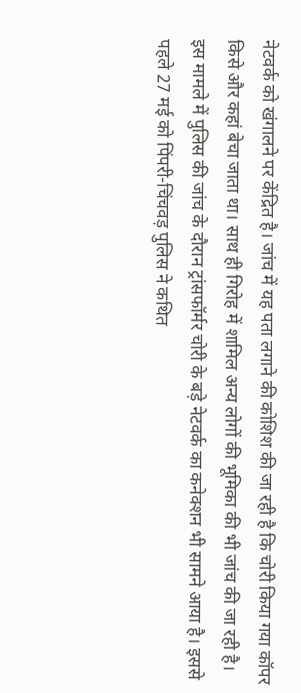नेटवर्क को खंगालने पर केंद्रित है। जांच में यह पता लगाने की कोशिश की जा रही है कि चोरी किया गया कॉपर किसे और कहां बेचा जाता था। साथ ही गिरोह में शामिल अन्य लोगों की भूमिका की भी जांच की जा रही है।
इस मामले में पुलिस की जांच के दौरान ट्रांसफॉर्मर चोरी के बड़े नेटवर्क का कनेक्शन भी सामने आया है। इससे पहले 27 मई को पिंपरी-चिंचवड़ पुलिस ने कथित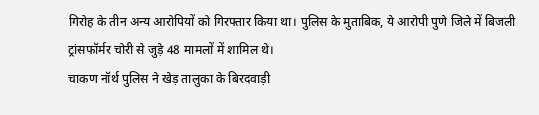गिरोह के तीन अन्य आरोपियों को गिरफ्तार किया था। पुलिस के मुताबिक, ये आरोपी पुणे जिले में बिजली ट्रांसफॉर्मर चोरी से जुड़े 48 मामलों में शामिल थे।
चाकण नॉर्थ पुलिस ने खेड़ तालुका के बिरदवाड़ी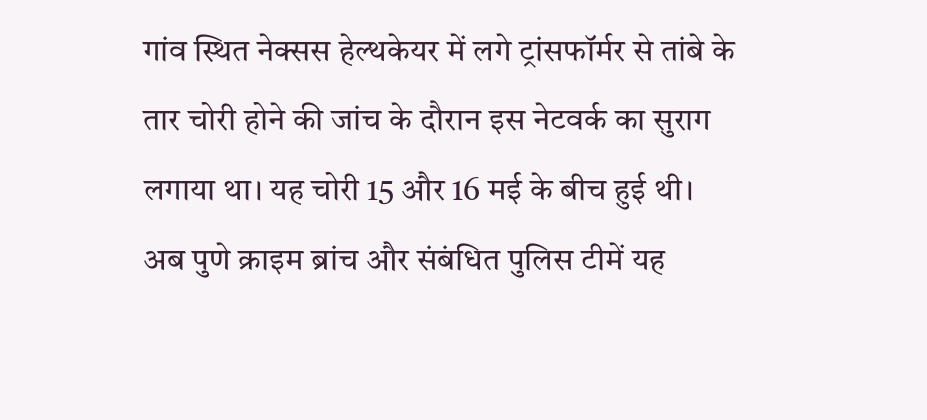गांव स्थित नेक्सस हेल्थकेयर में लगे ट्रांसफॉर्मर से तांबे के तार चोरी होने की जांच के दौरान इस नेटवर्क का सुराग लगाया था। यह चोरी 15 और 16 मई के बीच हुई थी।
अब पुणे क्राइम ब्रांच और संबंधित पुलिस टीमें यह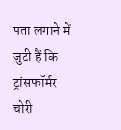पता लगाने में जुटी हैं कि ट्रांसफॉर्मर चोरी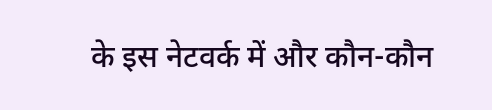के इस नेटवर्क में और कौन-कौन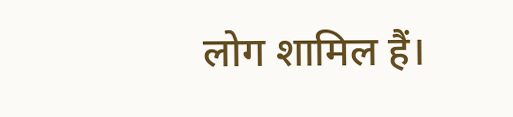लोग शामिल हैं।